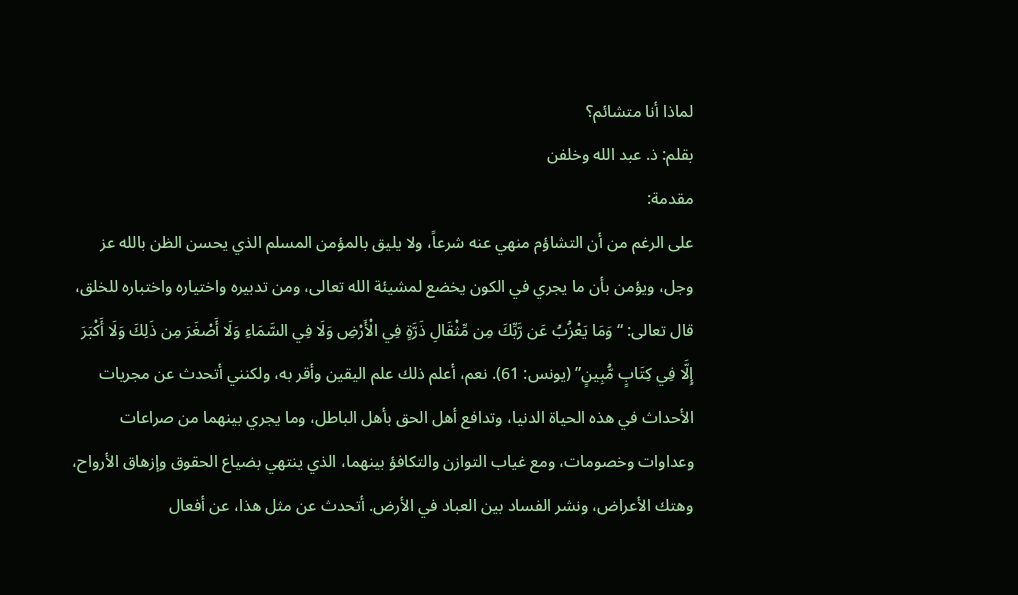لماذا أنا متشائم؟
بقلم: ذ. عبد الله وخلفن
مقدمة:
على الرغم من أن التشاؤم منهي عنه شرعاً، ولا يليق بالمؤمن المسلم الذي يحسن الظن بالله عز وجل، ويؤمن بأن ما يجري في الكون يخضع لمشيئة الله تعالى، ومن تدبيره واختياره واختباره للخلق، قال تعالى: “وَمَا يَعْزُبُ عَن رَّبِّكَ مِن مِّثْقَالِ ذَرَّةٍ فِي الْأَرْضِ وَلَا فِي السَّمَاءِ وَلَا أَصْغَرَ مِن ذَلِكَ وَلَا أَكْبَرَ إِلَّا فِي كِتَابٍ مُّبِينٍ” (يونس: 61). نعم، أعلم ذلك علم اليقين وأقر به، ولكنني أتحدث عن مجريات الأحداث في هذه الحياة الدنيا، وتدافع أهل الحق بأهل الباطل، وما يجري بينهما من صراعات وعداوات وخصومات، ومع غياب التوازن والتكافؤ بينهما، الذي ينتهي بضياع الحقوق وإزهاق الأرواح، وهتك الأعراض، ونشر الفساد بين العباد في الأرض. أتحدث عن مثل هذا، عن أفعال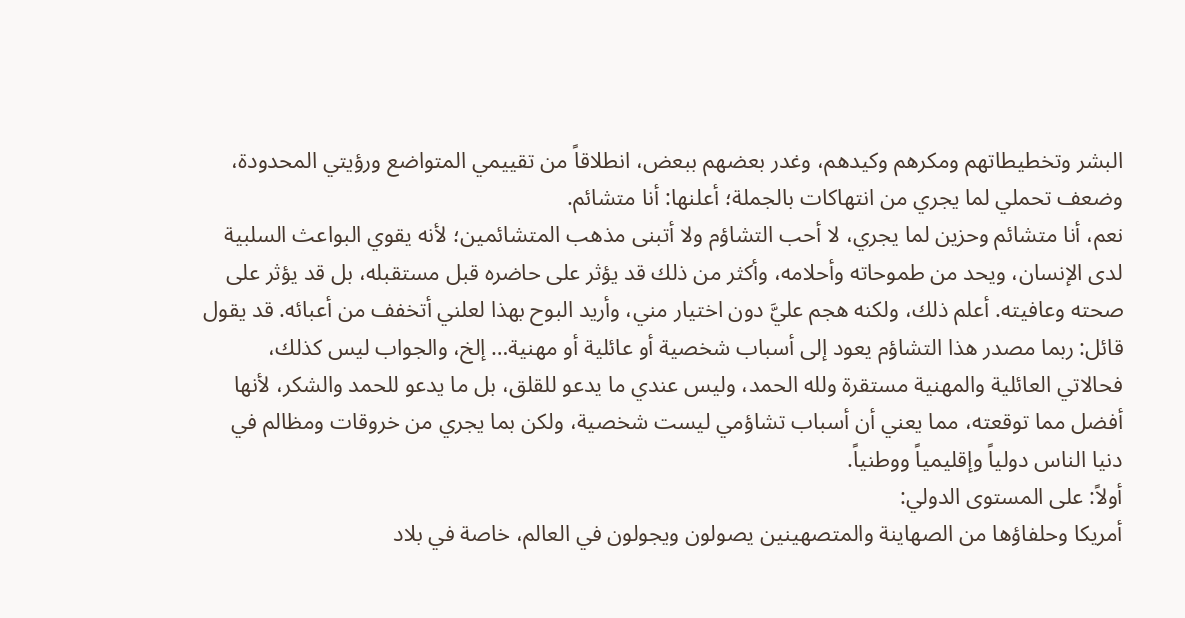البشر وتخطيطاتهم ومكرهم وكيدهم، وغدر بعضهم ببعض، انطلاقاً من تقييمي المتواضع ورؤيتي المحدودة، وضعف تحملي لما يجري من انتهاكات بالجملة؛ أعلنها: أنا متشائم.
نعم، أنا متشائم وحزين لما يجري، لا أحب التشاؤم ولا أتبنى مذهب المتشائمين؛ لأنه يقوي البواعث السلبية لدى الإنسان، ويحد من طموحاته وأحلامه، وأكثر من ذلك قد يؤثر على حاضره قبل مستقبله، بل قد يؤثر على صحته وعافيته. أعلم ذلك، ولكنه هجم عليَّ دون اختيار مني، وأريد البوح بهذا لعلني أتخفف من أعبائه. قد يقول قائل: ربما مصدر هذا التشاؤم يعود إلى أسباب شخصية أو عائلية أو مهنية… إلخ، والجواب ليس كذلك، فحالاتي العائلية والمهنية مستقرة ولله الحمد، وليس عندي ما يدعو للقلق، بل ما يدعو للحمد والشكر، لأنها أفضل مما توقعته، مما يعني أن أسباب تشاؤمي ليست شخصية، ولكن بما يجري من خروقات ومظالم في دنيا الناس دولياً وإقليمياً ووطنياً.
أولاً: على المستوى الدولي:
أمريكا وحلفاؤها من الصهاينة والمتصهينين يصولون ويجولون في العالم، خاصة في بلاد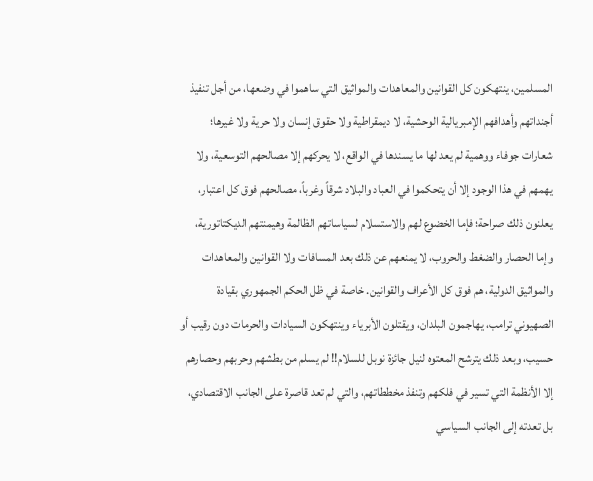المسلمين، ينتهكون كل القوانين والمعاهدات والمواثيق التي ساهموا في وضعها، من أجل تنفيذ أجنداتهم وأهدافهم الإمبريالية الوحشية، لا ديمقراطية ولا حقوق إنسان ولا حرية ولا غيرها؛ شعارات جوفاء ووهمية لم يعد لها ما يسندها في الواقع، لا يحركهم إلا مصالحهم التوسعية، ولا يهمهم في هذا الوجود إلا أن يتحكموا في العباد والبلاد شرقاً وغرباً، مصالحهم فوق كل اعتبار، يعلنون ذلك صراحة؛ فإما الخضوع لهم والاستسلام لسياساتهم الظالمة وهيمنتهم الديكتاتورية، وإما الحصار والضغط والحروب، لا يمنعهم عن ذلك بعد المسافات ولا القوانين والمعاهدات والمواثيق الدولية، هم فوق كل الأعراف والقوانين. خاصة في ظل الحكم الجمهوري بقيادة الصهيوني ترامب، يهاجمون البلدان، ويقتلون الأبرياء وينتهكون السيادات والحرمات دون رقيب أو حسيب، وبعد ذلك يترشح المعتوه لنيل جائزة نوبل للسلام!! لم يسلم من بطشهم وحربهم وحصارهم إلا الأنظمة التي تسير في فلكهم وتنفذ مخططاتهم، والتي لم تعد قاصرة على الجانب الاقتصادي، بل تعدته إلى الجانب السياسي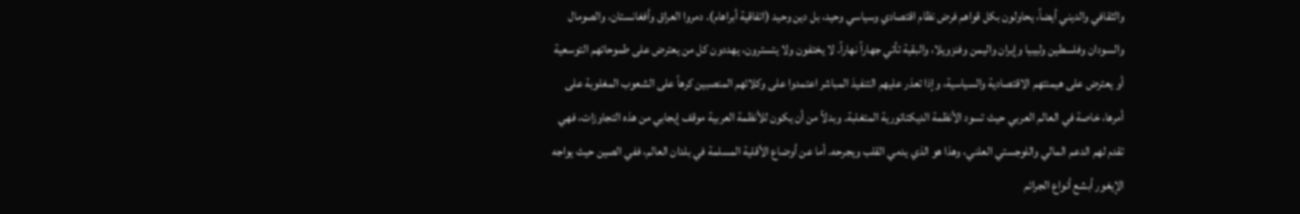والثقافي والديني أيضاً، يحاولون بكل قواهم فرض نظام اقتصادي وسياسي وحيد، بل دين وحيد (اتفاقية أبراهام). دمروا العراق وأفغانستان، والصومال والسودان وفلسطين وليبيا وإيران واليمن وفنزويلا، والبقية تأتي جهاراً نهاراً. لا يختفون ولا يتسترون، يهددون كل من يعترض على طموحاتهم التوسعية أو يعترض على هيمنتهم الاقتصادية والسياسية، وإذا تعذر عليهم التنفيذ المباشر اعتمدوا على وكلائهم المنصبين كرهاً على الشعوب المغلوبة على أمرها، خاصة في العالم العربي حيث تسود الأنظمة الديكتاتورية المتغلبة. وبدلاً من أن يكون للأنظمة العربية موقف إيجابي من هذه التجاوزات، فهي تقدم لهم الدعم المالي واللوجستي العلني، وهذا هو الذي يدمي القلب ويجرحه. أما عن أوضاع الأقلية المسلمة في بلدان العالم، ففي الصين حيث يواجه الإيغور أبشع أنواع الجرائم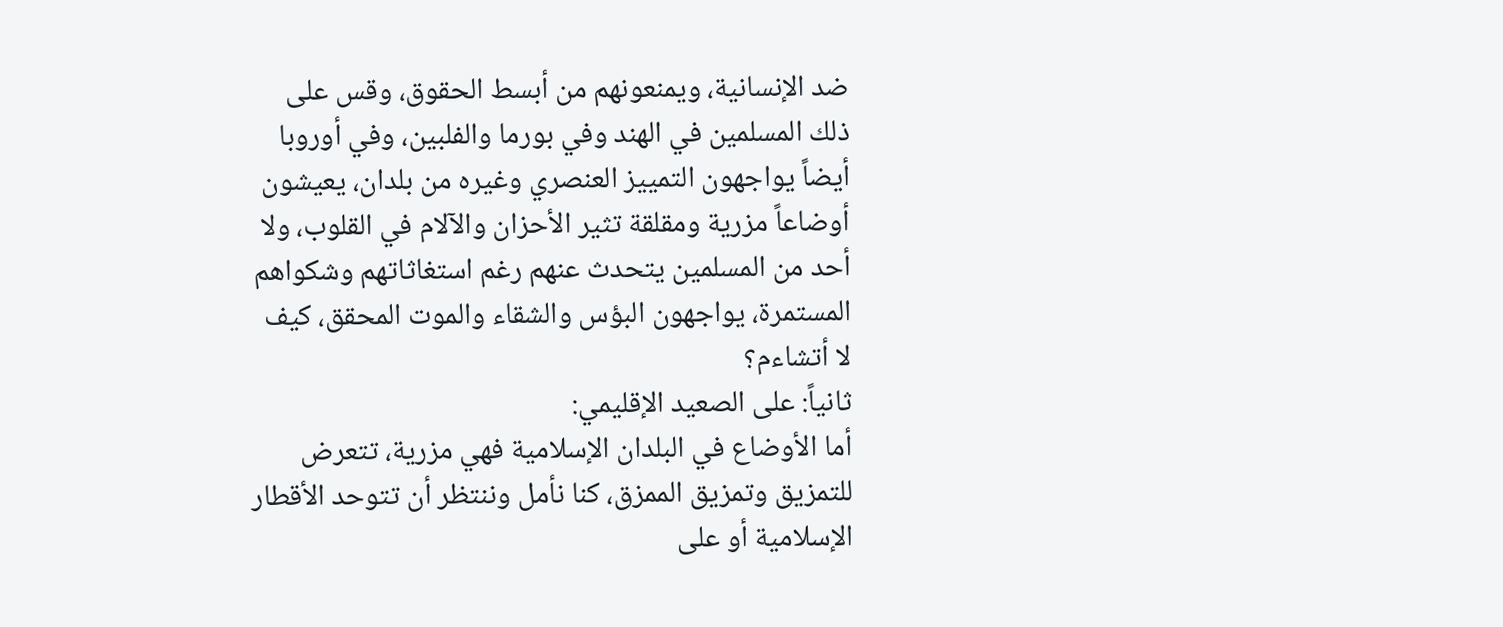ضد الإنسانية، ويمنعونهم من أبسط الحقوق، وقس على ذلك المسلمين في الهند وفي بورما والفلبين، وفي أوروبا أيضاً يواجهون التمييز العنصري وغيره من بلدان، يعيشون أوضاعاً مزرية ومقلقة تثير الأحزان والآلام في القلوب، ولا أحد من المسلمين يتحدث عنهم رغم استغاثاتهم وشكواهم المستمرة، يواجهون البؤس والشقاء والموت المحقق، كيف لا أتشاءم؟
ثانياً: على الصعيد الإقليمي:
أما الأوضاع في البلدان الإسلامية فهي مزرية، تتعرض للتمزيق وتمزيق الممزق، كنا نأمل وننتظر أن تتوحد الأقطار الإسلامية أو على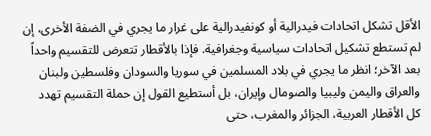الأقل تشكل اتحادات فيدرالية أو كونفيدرالية على غرار ما يجري في الضفة الأخرى، إن لم تستطع تشكيل اتحادات سياسية وجغرافية. فإذا بالأقطار تتعرض للتقسيم واحداً بعد الآخر؛ انظر ما يجري في بلاد المسلمين في سوريا والسودان وفلسطين ولبنان والعراق واليمن وليبيا والصومال وإيران، بل أستطيع القول إن حملة التقسيم تهدد كل الأقطار العربية، الجزائر والمغرب، حتى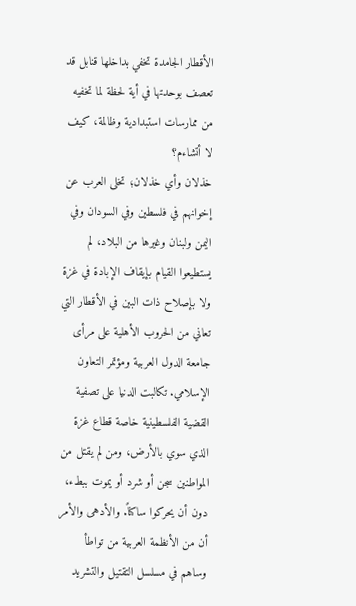الأقطار الجامدة تخفي بداخلها قنابل قد تعصف بوحدتها في أية لحظة لما تخفيه من ممارسات استبدادية وظالمة، كيف لا أتشاءم؟
خذلان وأي خذلان؛ تخلى العرب عن إخوانهم في فلسطين وفي السودان وفي اليمن ولبنان وغيرها من البلاد، لم يستطيعوا القيام بإيقاف الإبادة في غزة ولا بإصلاح ذات البين في الأقطار التي تعاني من الحروب الأهلية على مرأى جامعة الدول العربية ومؤتمر التعاون الإسلامي. تكالبت الدنيا على تصفية القضية الفلسطينية خاصة قطاع غزة الذي سوي بالأرض، ومن لم يقتل من المواطنين سجن أو شرد أو يموت ببطء، دون أن يحركوا ساكناً. والأدهى والأمر أن من الأنظمة العربية من تواطأ وساهم في مسلسل التقتيل والتشريد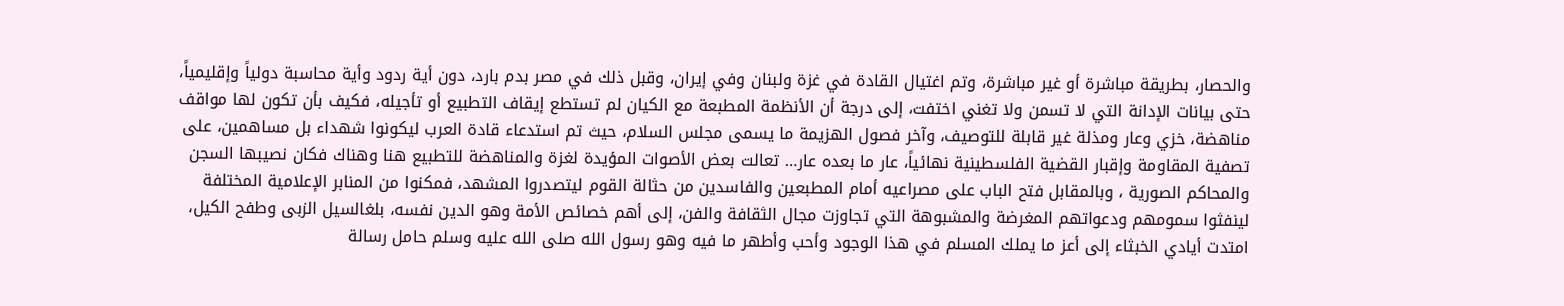والحصار، بطريقة مباشرة أو غير مباشرة، وتم اغتيال القادة في غزة ولبنان وفي إيران، وقبل ذلك في مصر بدم بارد، دون أية ردود وأية محاسبة دولياً وإقليمياً، حتى بيانات الإدانة التي لا تسمن ولا تغني اختفت، إلى درجة أن الأنظمة المطبعة مع الكيان لم تستطع إيقاف التطبيع أو تأجيله، فكيف بأن تكون لها مواقف مناهضة، خزي وعار ومذلة غير قابلة للتوصيف، وآخر فصول الهزيمة ما يسمى مجلس السلام، حيث تم استدعاء قادة العرب ليكونوا شهداء بل مساهمين، على تصفية المقاومة وإقبار القضية الفلسطينية نهائياً، عار ما بعده عار… تعالت بعض الأصوات المؤيدة لغزة والمناهضة للتطبيع هنا وهناك فكان نصيبها السجن والمحاكم الصورية ، وبالمقابل فتح الباب على مصراعيه أمام المطبعين والفاسدين من حثالة القوم ليتصدروا المشهد، فمكنوا من المنابر الإعلامية المختلفة لينفثوا سمومهم ودعواتهم المغرضة والمشبوهة التي تجاوزت مجال الثقافة والفن، إلى أهم خصائص الأمة وهو الدين نفسه، بلغالسيل الزبى وطفح الكيل، امتدت أيادي الخبثاء إلى أعز ما يملك المسلم في هذا الوجود وأحب وأطهر ما فيه وهو رسول الله صلى الله عليه وسلم حامل رسالة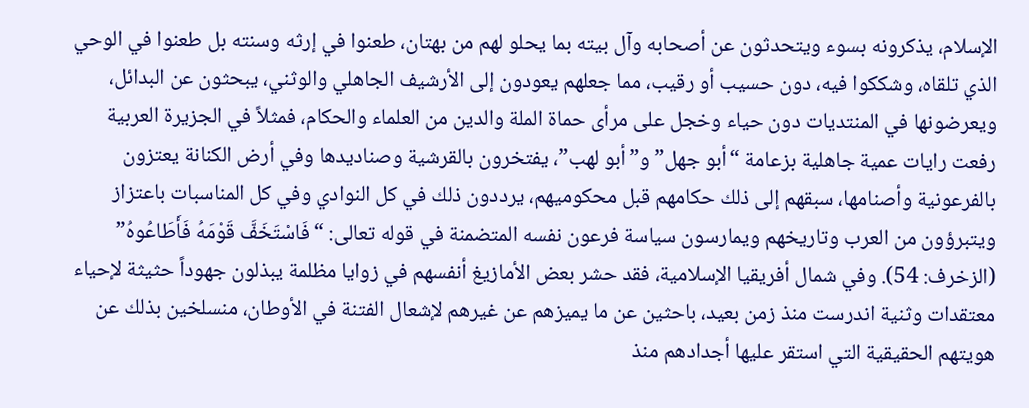الإسلام، يذكرونه بسوء ويتحدثون عن أصحابه وآل بيته بما يحلو لهم من بهتان، طعنوا في إرثه وسنته بل طعنوا في الوحي الذي تلقاه، وشككوا فيه، دون حسيب أو رقيب، مما جعلهم يعودون إلى الأرشيف الجاهلي والوثني، يبحثون عن البدائل، ويعرضونها في المنتديات دون حياء وخجل على مرأى حماة الملة والدين من العلماء والحكام، فمثلاً في الجزيرة العربية رفعت رايات عمية جاهلية بزعامة “أبو جهل” و”أبو لهب”، يفتخرون بالقرشية وصناديدها وفي أرض الكنانة يعتزون بالفرعونية وأصنامها، سبقهم إلى ذلك حكامهم قبل محكوميهم، يرددون ذلك في كل النوادي وفي كل المناسبات باعتزاز ويتبرؤون من العرب وتاريخهم ويمارسون سياسة فرعون نفسه المتضمنة في قوله تعالى: “فَاسْتَخَفَّ قَوْمَهُ فَأَطَاعُوهُ” (الزخرف: 54). وفي شمال أفريقيا الإسلامية، فقد حشر بعض الأمازيغ أنفسهم في زوايا مظلمة يبذلون جهوداً حثيثة لإحياء معتقدات وثنية اندرست منذ زمن بعيد، باحثين عن ما يميزهم عن غيرهم لإشعال الفتنة في الأوطان، منسلخين بذلك عن هويتهم الحقيقية التي استقر عليها أجدادهم منذ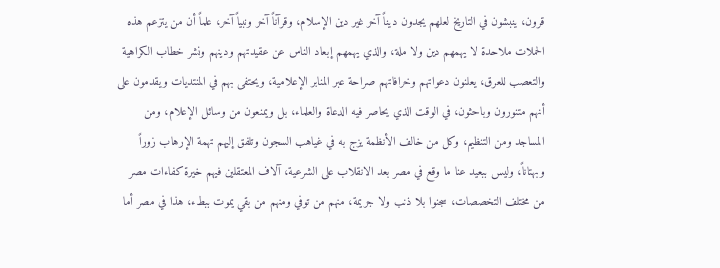قرون، ينبشون في التاريخ لعلهم يجدون ديناً آخر غير دين الإسلام، وقرآناً آخر ونبياً آخر، علماً أن من يتزعم هذه الحملات ملاحدة لا يهمهم دين ولا ملة، والذي يهمهم إبعاد الناس عن عقيدتهم ودينهم ونشر خطاب الكراهية والتعصب للعرق، يعلنون دعواتهم وخرافاتهم صراحة عبر المنابر الإعلامية، ويحتفى بهم في المنتديات ويقدمون على أنهم متنورون وباحثون، في الوقت الذي يحاصر فيه الدعاة والعلماء، بل ويمنعون من وسائل الإعلام، ومن المساجد ومن التنظيم، وكل من خالف الأنظمة يزج به في غياهب السجون وتلفق إليهم تهمة الإرهاب زوراً وبهتاناً، وليس ببعيد عنا ما وقع في مصر بعد الانقلاب على الشرعية، آلاف المعتقلين فيهم خيرة كفاءات مصر من مختلف التخصصات، سجنوا بلا ذنب ولا جريمة، منهم من توفي ومنهم من بقي يموت ببطء، هذا في مصر أما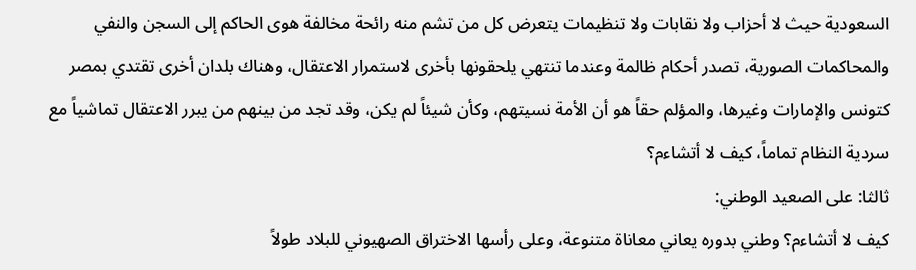السعودية حيث لا أحزاب ولا نقابات ولا تنظيمات يتعرض كل من تشم منه رائحة مخالفة هوى الحاكم إلى السجن والنفي والمحاكمات الصورية، تصدر أحكام ظالمة وعندما تنتهي يلحقونها بأخرى لاستمرار الاعتقال، وهناك بلدان أخرى تقتدي بمصر كتونس والإمارات وغيرها، والمؤلم حقاً هو أن الأمة نسيتهم، وكأن شيئاً لم يكن، وقد تجد من بينهم من يبرر الاعتقال تماشياً مع سردية النظام تماماً، كيف لا أتشاءم؟
ثالثا: على الصعيد الوطني:
كيف لا أتشاءم؟ وطني بدوره يعاني معاناة متنوعة، وعلى رأسها الاختراق الصهيوني للبلاد طولاً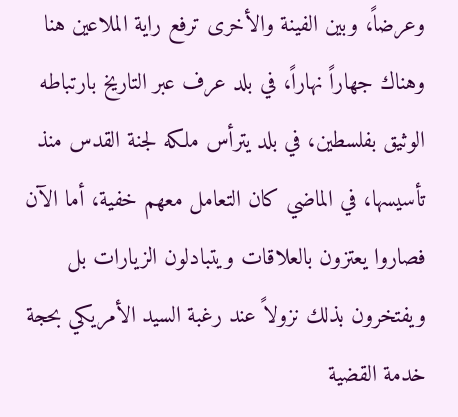وعرضاً، وبين الفينة والأخرى ترفع راية الملاعين هنا وهناك جهاراً نهاراً، في بلد عرف عبر التاريخ بارتباطه الوثيق بفلسطين، في بلد يترأس ملكه لجنة القدس منذ تأسيسها، في الماضي كان التعامل معهم خفية، أما الآن فصاروا يعتزون بالعلاقات ويتبادلون الزيارات بل ويفتخرون بذلك نزولاً عند رغبة السيد الأمريكي بحجة خدمة القضية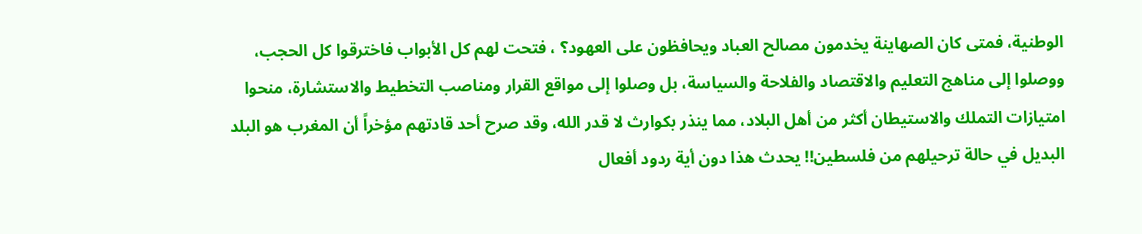الوطنية، فمتى كان الصهاينة يخدمون مصالح العباد ويحافظون على العهود؟ ، فتحت لهم كل الأبواب فاخترقوا كل الحجب، ووصلوا إلى مناهج التعليم والاقتصاد والفلاحة والسياسة، بل وصلوا إلى مواقع القرار ومناصب التخطيط والاستشارة، منحوا امتيازات التملك والاستيطان أكثر من أهل البلاد، مما ينذر بكوارث لا قدر الله، وقد صرح أحد قادتهم مؤخراً أن المغرب هو البلد البديل في حالة ترحيلهم من فلسطين!! يحدث هذا دون أية ردود أفعال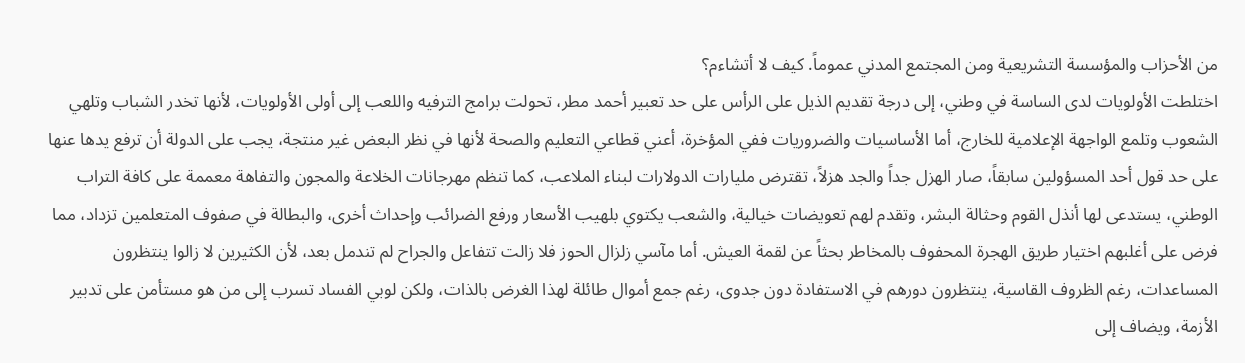من الأحزاب والمؤسسة التشريعية ومن المجتمع المدني عموماً. كيف لا أتشاءم؟
اختلطت الأولويات لدى الساسة في وطني، إلى درجة تقديم الذيل على الرأس على حد تعبير أحمد مطر، تحولت برامج الترفيه واللعب إلى أولى الأولويات، لأنها تخدر الشباب وتلهي الشعوب وتلمع الواجهة الإعلامية للخارج، أما الأساسيات والضروريات ففي المؤخرة، أعني قطاعي التعليم والصحة لأنها في نظر البعض غير منتجة، يجب على الدولة أن ترفع يدها عنها على حد قول أحد المسؤولين سابقاً، صار الهزل جداً والجد هزلاً، تقترض مليارات الدولارات لبناء الملاعب، كما تنظم مهرجانات الخلاعة والمجون والتفاهة معممة على كافة التراب الوطني، يستدعى لها أنذل القوم وحثالة البشر، وتقدم لهم تعويضات خيالية، والشعب يكتوي بلهيب الأسعار ورفع الضرائب وإحداث أخرى، والبطالة في صفوف المتعلمين تزداد، مما فرض على أغلبهم اختيار طريق الهجرة المحفوف بالمخاطر بحثاً عن لقمة العيش. أما مآسي زلزال الحوز فلا زالت تتفاعل والجراح لم تندمل بعد، لأن الكثيرين لا زالوا ينتظرون المساعدات، رغم الظروف القاسية، ينتظرون دورهم في الاستفادة دون جدوى، رغم جمع أموال طائلة لهذا الغرض بالذات، ولكن لوبي الفساد تسرب إلى من هو مستأمن على تدبير الأزمة، ويضاف إلى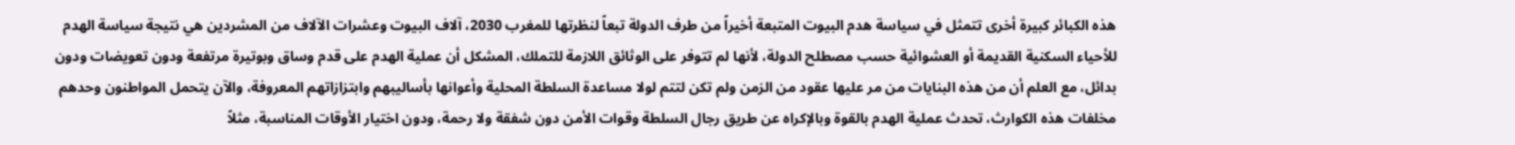هذه الكبائر كبيرة أخرى تتمثل في سياسة هدم البيوت المتبعة أخيراً من طرف الدولة تبعاً لنظرتها للمغرب 2030، آلاف البيوت وعشرات الآلاف من المشردين هي نتيجة سياسة الهدم للأحياء السكنية القديمة أو العشوائية حسب مصطلح الدولة، لأنها لم تتوفر على الوثائق اللازمة للتملك، المشكل أن عملية الهدم على قدم وساق وبوتيرة مرتفعة ودون تعويضات ودون بدائل، مع العلم أن من هذه البنايات من مر عليها عقود من الزمن ولم تكن لتتم لولا مساعدة السلطة المحلية وأعوانها بأساليبهم وابتزازاتهم المعروفة، والآن يتحمل المواطنون وحدهم مخلفات هذه الكوارث، تحدث عملية الهدم بالقوة وبالإكراه عن طريق رجال السلطة وقوات الأمن دون شفقة ولا رحمة، ودون اختيار الأوقات المناسبة، مثلاً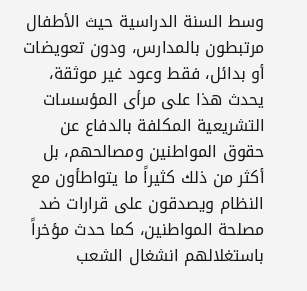وسط السنة الدراسية حيث الأطفال مرتبطون بالمدارس، ودون تعويضات أو بدائل، فقط وعود غير موثقة، يحدث هذا على مرأى المؤسسات التشريعية المكلفة بالدفاع عن حقوق المواطنين ومصالحهم، بل أكثر من ذلك كثيراً ما يتواطأون مع النظام ويصدقون على قرارات ضد مصلحة المواطنين، كما حدث مؤخراً باستغلالهم انشغال الشعب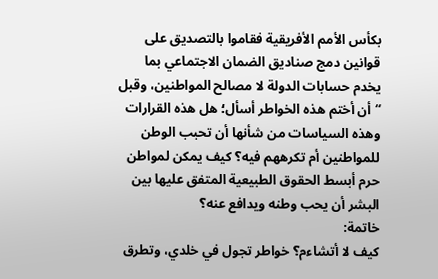بكأس الأمم الأفريقية فقاموا بالتصديق على قوانين دمج صناديق الضمان الاجتماعي بما يخدم حسابات الدولة لا مصالح المواطنين، وقبل “أن أختم هذه الخواطر أسأل؛ هل هذه القرارات وهذه السياسات من شأنها أن تحبب الوطن للمواطنين أم تكرههم فيه؟ كيف يمكن لمواطن حرم أبسط الحقوق الطبيعية المتفق عليها بين البشر أن يحب وطنه ويدافع عنه؟
خاتمة:
كيف لا أتشاءم؟ خواطر تجول في خلدي، وتطرق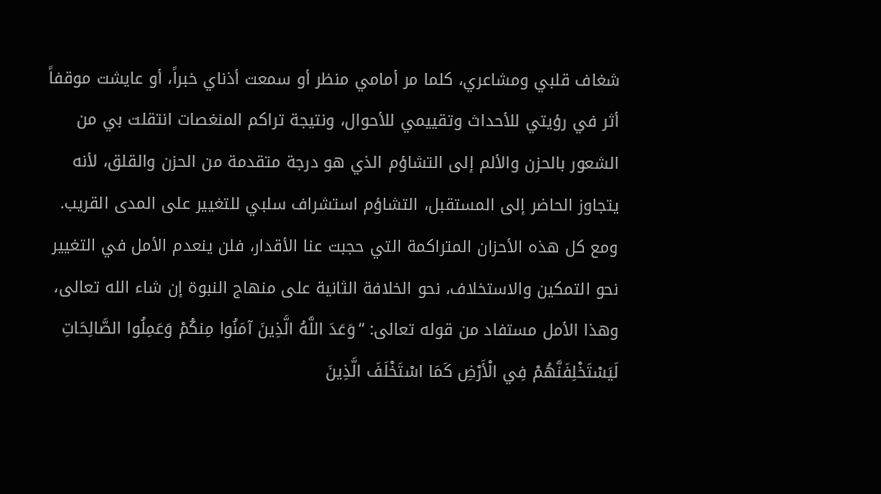شغاف قلبي ومشاعري، كلما مر أمامي منظر أو سمعت أذناي خبراً، أو عايشت موقفاً أثر في رؤيتي للأحداث وتقييمي للأحوال، ونتيجة تراكم المنغصات انتقلت بي من الشعور بالحزن والألم إلى التشاؤم الذي هو درجة متقدمة من الحزن والقلق، لأنه يتجاوز الحاضر إلى المستقبل، التشاؤم استشراف سلبي للتغيير على المدى القريب. ومع كل هذه الأحزان المتراكمة التي حجبت عنا الأقدار، فلن ينعدم الأمل في التغيير نحو التمكين والاستخلاف، نحو الخلافة الثانية على منهاج النبوة إن شاء الله تعالى، وهذا الأمل مستفاد من قوله تعالى: “وَعَدَ اللَّهُ الَّذِينَ آمَنُوا مِنكُمْ وَعَمِلُوا الصَّالِحَاتِ لَيَسْتَخْلِفَنَّهُمْ فِي الْأَرْضِ كَمَا اسْتَخْلَفَ الَّذِينَ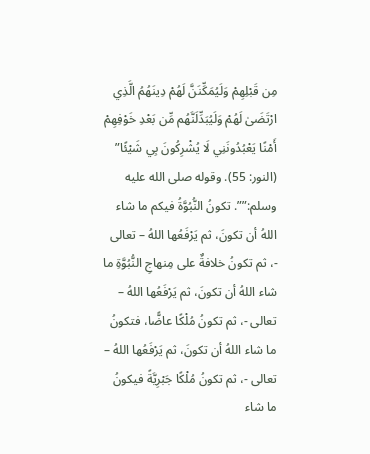مِن قَبْلِهِمْ وَلَيُمَكِّنَنَّ لَهُمْ دِينَهُمُ الَّذِي ارْتَضَىٰ لَهُمْ وَلَيُبَدِّلَنَّهُم مِّن بَعْدِ خَوْفِهِمْ أَمْنًا يَعْبُدُونَنِي لَا يُشْرِكُونَ بِي شَيْئًا” (النور: 55). وقوله صلى الله عليه وسلم:””. تكونُ النُّبُوَّةُ فيكم ما شاء اللهُ أن تكونَ، ثم يَرْفَعُها اللهُ – تعالى -، ثم تكونُ خلافةٌ على مِنهاجِ النُّبُوَّةِ ما شاء اللهُ أن تكونَ، ثم يَرْفَعُها اللهُ – تعالى -، ثم تكونُ مُلْكًا عاضًّا، فتكونُ ما شاء اللهُ أن تكونَ، ثم يَرْفَعُها اللهُ – تعالى -، ثم تكونُ مُلْكًا جَبْرِيَّةً فيكونُ ما شاء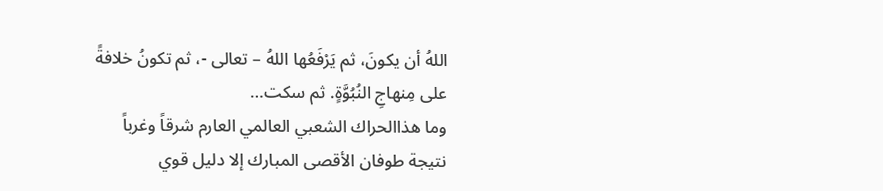اللهُ أن يكونَ، ثم يَرْفَعُها اللهُ – تعالى -، ثم تكونُ خلافةً على مِنهاجِ النُبُوَّةٍ. ثم سكت…
وما هذاالحراك الشعبي العالمي العارم شرقاً وغرباً نتيجة طوفان الأقصى المبارك إلا دليل قوي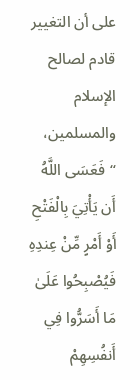على أن التغيير قادم لصالح الإسلام والمسلمين، “فَعَسَى اللَّهُ أَن يَأْتِيَ بِالْفَتْحِ أَوْ أَمْرٍ مِّنْ عِندِهِ فَيُصْبِحُوا عَلَىٰ مَا أَسَرُّوا فِي أَنفُسِهِمْ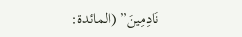نَادِمِينَ” (المائدة: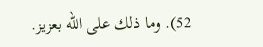52). وما ذلك على الله بعزيز.